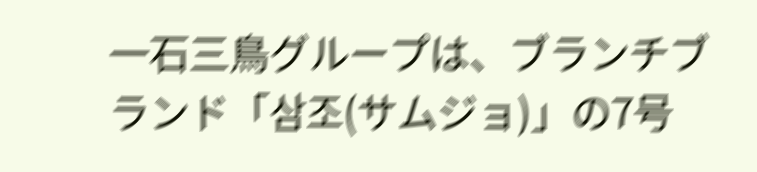一石三鳥グループは、ブランチブランド「삼조(サムジョ)」の7号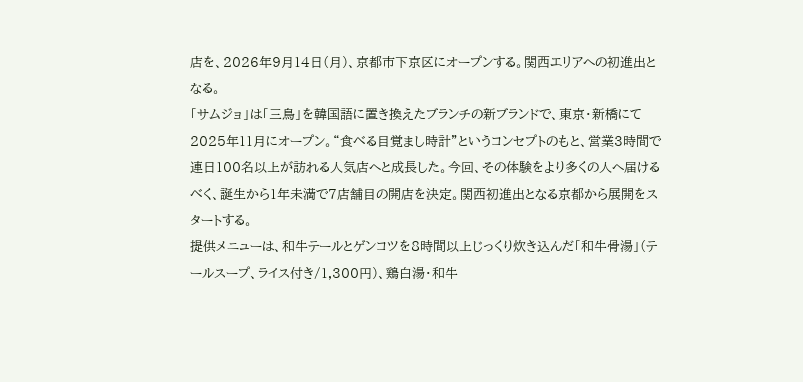店を、2026年9月14日(月)、京都市下京区にオープンする。関西エリアへの初進出となる。
「サムジョ」は「三鳥」を韓国語に置き換えたブランチの新ブランドで、東京・新橋にて2025年11月にオープン。“食べる目覚まし時計”というコンセプトのもと、営業3時間で連日100名以上が訪れる人気店へと成長した。今回、その体験をより多くの人へ届けるべく、誕生から1年未満で7店舗目の開店を決定。関西初進出となる京都から展開をスタートする。
提供メニューは、和牛テールとゲンコツを8時間以上じっくり炊き込んだ「和牛骨湯」(テールスープ、ライス付き/1,300円)、鶏白湯・和牛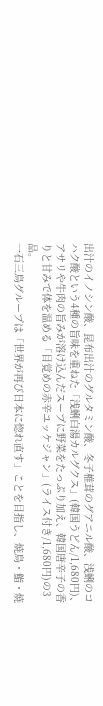出汁のイノシン酸、昆布出汁のグルタミン酸、冬子椎茸のグアニル酸、浅蜊のコハク酸という4種の旨味を重ねた「浅蜊白湯カルグクス」(韓国うどん/1,680円)、アサリや牛肉の旨みが溶け込んだスープに野菜をたっぷり加え、韓国唐辛子の香りと甘みで体を温める「目覚めの赤辛ユッケジャン」(ライス付き/1,680円)の3品。
一石三鳥グループは「世界が再び日本に惚れ直す」ことを目指し、焼鳥・鮨・焼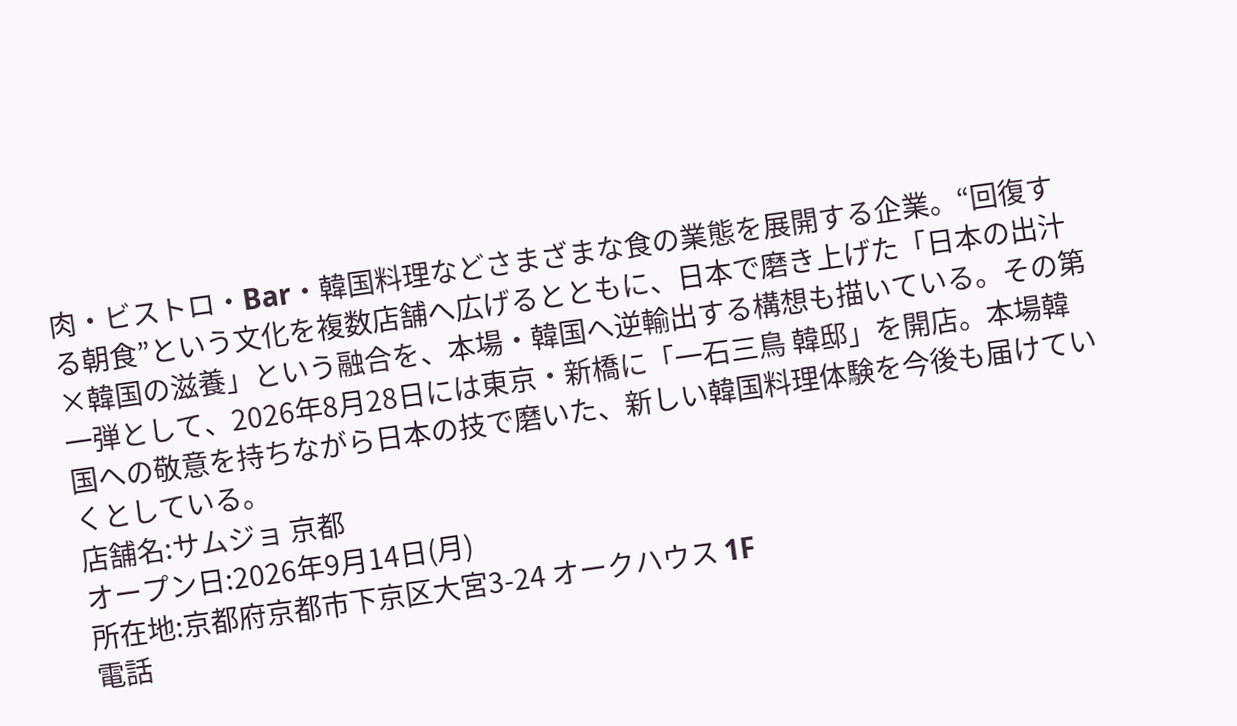肉・ビストロ・Bar・韓国料理などさまざまな食の業態を展開する企業。“回復する朝食”という文化を複数店舗へ広げるとともに、日本で磨き上げた「日本の出汁×韓国の滋養」という融合を、本場・韓国へ逆輸出する構想も描いている。その第一弾として、2026年8月28日には東京・新橋に「一石三鳥 韓邸」を開店。本場韓国への敬意を持ちながら日本の技で磨いた、新しい韓国料理体験を今後も届けていくとしている。
店舗名:サムジョ 京都
オープン日:2026年9月14日(月)
所在地:京都府京都市下京区大宮3-24 オークハウス 1F
電話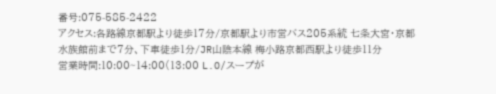番号:075-585-2422
アクセス:各路線京都駅より徒歩17分/京都駅より市営バス205系統 七条大宮・京都水族館前まで7分、下車徒歩1分/JR山陰本線 梅小路京都西駅より徒歩11分
営業時間:10:00~14:00(13:00 L.O/スープが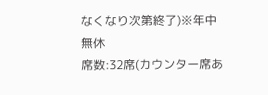なくなり次第終了)※年中無休
席数:32席(カウンター席あ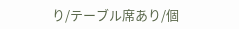り/テーブル席あり/個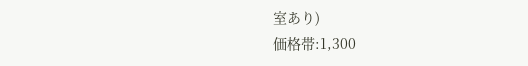室あり)
価格帯:1,300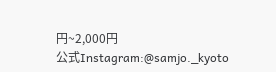円~2,000円
公式Instagram:@samjo._kyoto